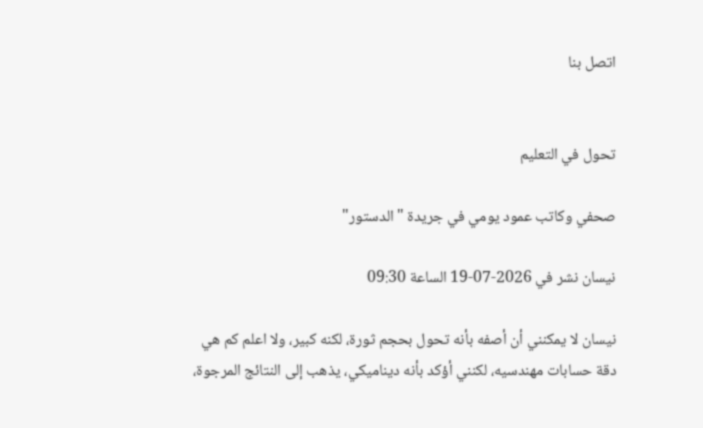اتصل بنا


تحول في التعليم

صحفي وكاتب عمود يومي في جريدة "الدستور"

نيسان نشر في 2026-07-19 الساعة 09:30

نيسان لا يمكنني أن أصفه بأنه تحول بحجم ثورة، لكنه كبير، ولا اعلم كم هي دقة حسابات مهندسيه، لكنني أؤكد بأنه ديناميكي، يذهب إلى النتائج المرجوة،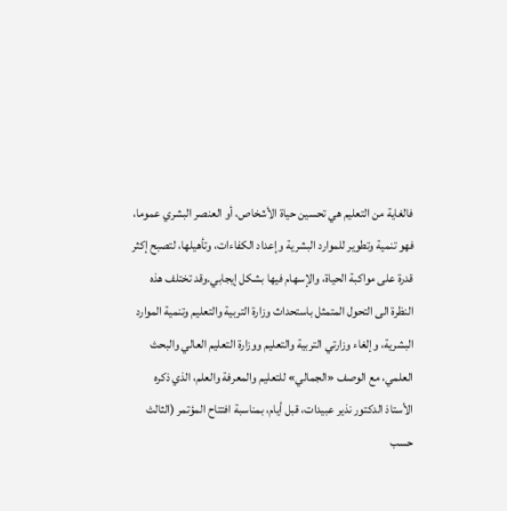فالغاية من التعليم هي تحسين حياة الأشخاص، أو العنصر البشري عموما، فهو تنمية وتطوير للموارد البشرية وإعداد الكفاءات، وتأهيلها، لتصبح إكثر قدرة على مواكبة الحياة، والإسهام فيها بشكل إيجابي.وقد تختلف هذه النظرة الى التحول المتمثل باستحداث وزارة التربية والتعليم وتنمية الموارد البشرية، وإلغاء وزارتي التربية والتعليم ووزارة التعليم العالي والبحث العلمي، مع الوصف «الجمالي» للتعليم والمعرفة والعلم، الذي ذكره الأستاذ الدكتور نذير عبيدات، قبل أيام، بمناسبة افتتاح المؤتمر (الثالث حسب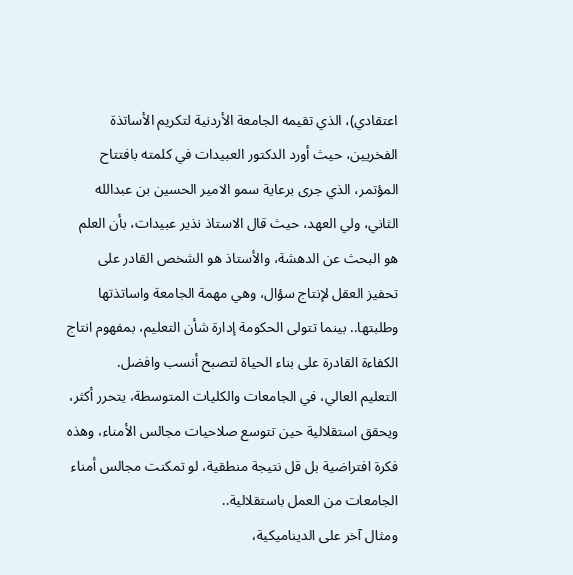اعتقادي)، الذي تقيمه الجامعة الأردنية لتكريم الأساتذة الفخريين، حيث أورد الدكتور العبيدات في كلمته بافتتاح المؤتمر، الذي جرى برعاية سمو الامير الحسين بن عبدالله الثاني، ولي العهد، حيث قال الاستاذ نذير عبيدات، بأن العلم هو البحث عن الدهشة، والأستاذ هو الشخص القادر على تحفيز العقل لإنتاج سؤال، وهي مهمة الجامعة واساتذتها وطلبتها.. بينما تتولى الحكومة إدارة شأن التعليم، بمفهوم انتاج الكفاءة القادرة على بناء الحياة لتصبح أنسب وافضل.
التعليم العالي، في الجامعات والكليات المتوسطة، يتحرر أكثر، ويحقق استقلالية حين تتوسع صلاحيات مجالس الأمناء، وهذه فكرة افتراضية بل قل نتيجة منطقية، لو تمكنت مجالس أمناء الجامعات من العمل باستقلالية..
ومثال آخر على الديناميكية،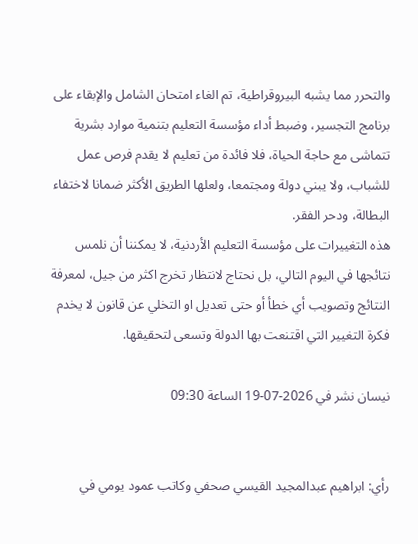والتحرر مما يشبه البيروقراطية، تم الغاء امتحان الشامل والإبقاء على برنامج التجسير، وضبط أداء مؤسسة التعليم بتنمية موارد بشرية تتماشى مع حاجة الحياة، فلا فائدة من تعليم لا يقدم فرص عمل للشباب، ولا يبني دولة ومجتمعا، ولعلها الطريق الأكثر ضمانا لاختفاء البطالة، ودحر الفقر.
هذه التغييرات على مؤسسة التعليم الأردنية، لا يمكننا أن نلمس نتائجها في اليوم التالي، بل نحتاج لانتظار تخرج اكثر من جيل، لمعرفة النتائج وتصويب أي خطأ أو حتى تعديل او التخلي عن قانون لا يخدم فكرة التغيير التي اقتنعت بها الدولة وتسعى لتحقيقها.

نيسان نشر في 2026-07-19 الساعة 09:30


رأي: ابراهيم عبدالمجيد القيسي صحفي وكاتب عمود يومي في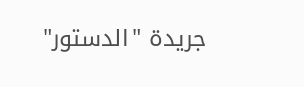جريدة "الدستور"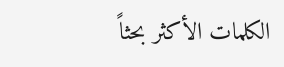الكلمات الأكثر بحثاً